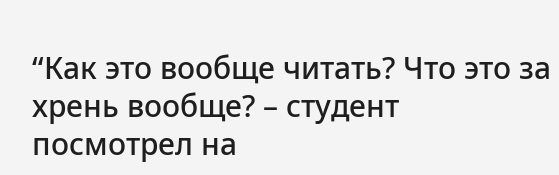“Как это вообще читать? Что это за хрень вообще? – студент посмотрел на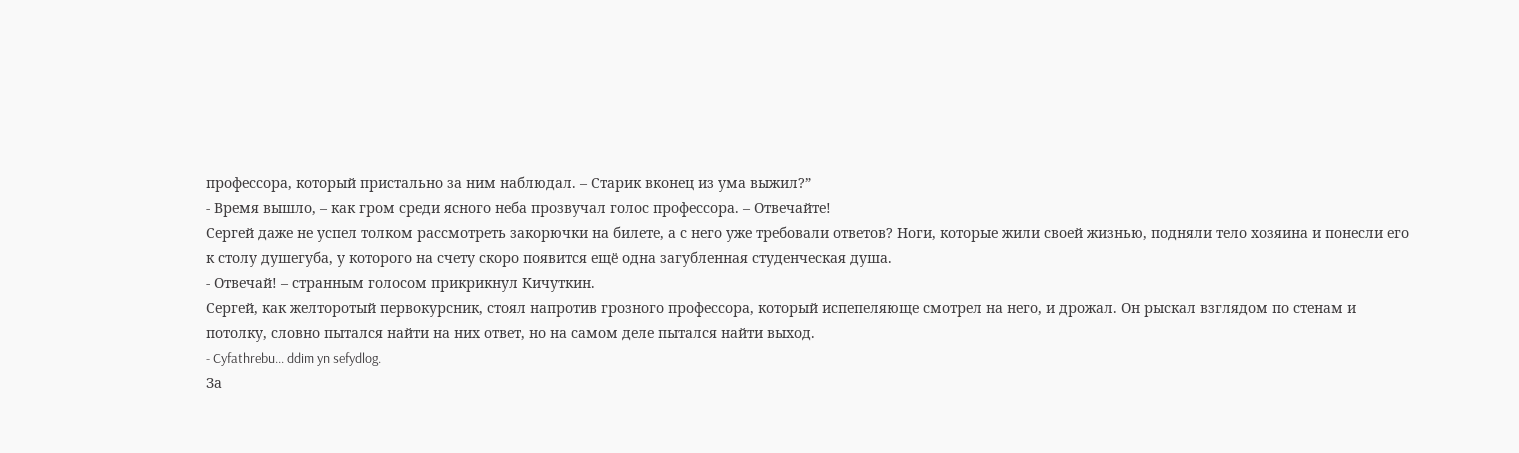профессора, который пристально за ним наблюдал. – Старик вконец из ума выжил?”
- Время вышло, – как гром среди ясного неба прозвучал голос профессора. – Отвечайте!
Сергей даже не успел толком рассмотреть закорючки на билете, а с него уже требовали ответов? Ноги, которые жили своей жизнью, подняли тело хозяина и понесли его к столу душегуба, у которого на счету скоро появится ещё одна загубленная студенческая душа.
- Отвечай! – странным голосом прикрикнул Кичуткин.
Сергей, как желторотый первокурсник, стоял напротив грозного профессора, который испепеляюще смотрел на него, и дрожал. Он рыскал взглядом по стенам и потолку, словно пытался найти на них ответ, но на самом деле пытался найти выход.
- Cyfathrebu... ddim yn sefydlog.
За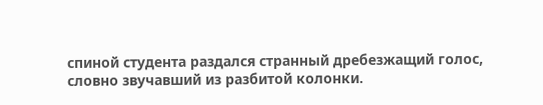спиной студента раздался странный дребезжащий голос, словно звучавший из разбитой колонки.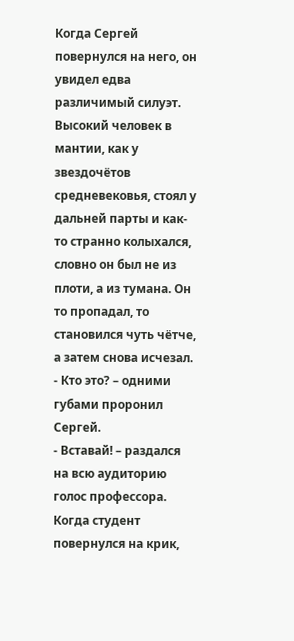Когда Сергей повернулся на него, он увидел едва различимый силуэт. Высокий человек в мантии, как у звездочётов средневековья, стоял у дальней парты и как-то странно колыхался, словно он был не из плоти, а из тумана. Он то пропадал, то становился чуть чётче, а затем снова исчезал.
- Кто это? – одними губами проронил Сергей.
- Вставай! – раздался на всю аудиторию голос профессора.
Когда студент повернулся на крик,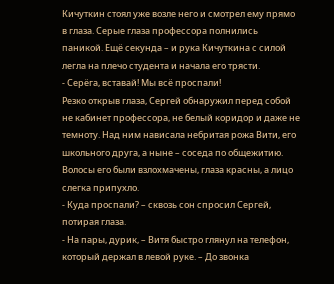Кичуткин стоял уже возле него и смотрел ему прямо в глаза. Серые глаза профессора полнились паникой. Ещё секунда – и рука Кичуткина с силой легла на плечо студента и начала его трясти.
- Серёга, вставай! Мы всё проспали!
Резко открыв глаза, Сергей обнаружил перед собой не кабинет профессора, не белый коридор и даже не темноту. Над ним нависала небритая рожа Вити, его школьного друга, а ныне – соседа по общежитию. Волосы его были взлохмачены, глаза красны, а лицо слегка припухло.
- Куда проспали? – сквозь сон спросил Сергей, потирая глаза.
- На пары, дурик, – Витя быстро глянул на телефон, который держал в левой руке. – До звонка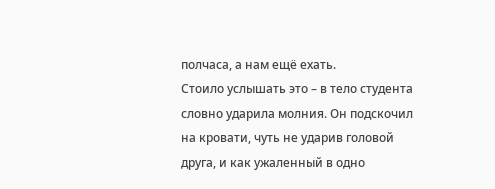полчаса, а нам ещё ехать.
Стоило услышать это – в тело студента словно ударила молния. Он подскочил на кровати, чуть не ударив головой друга, и как ужаленный в одно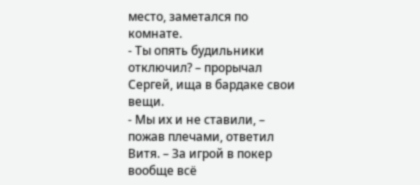место, заметался по комнате.
- Ты опять будильники отключил? – прорычал Сергей, ища в бардаке свои вещи.
- Мы их и не ставили, – пожав плечами, ответил Витя. – За игрой в покер вообще всё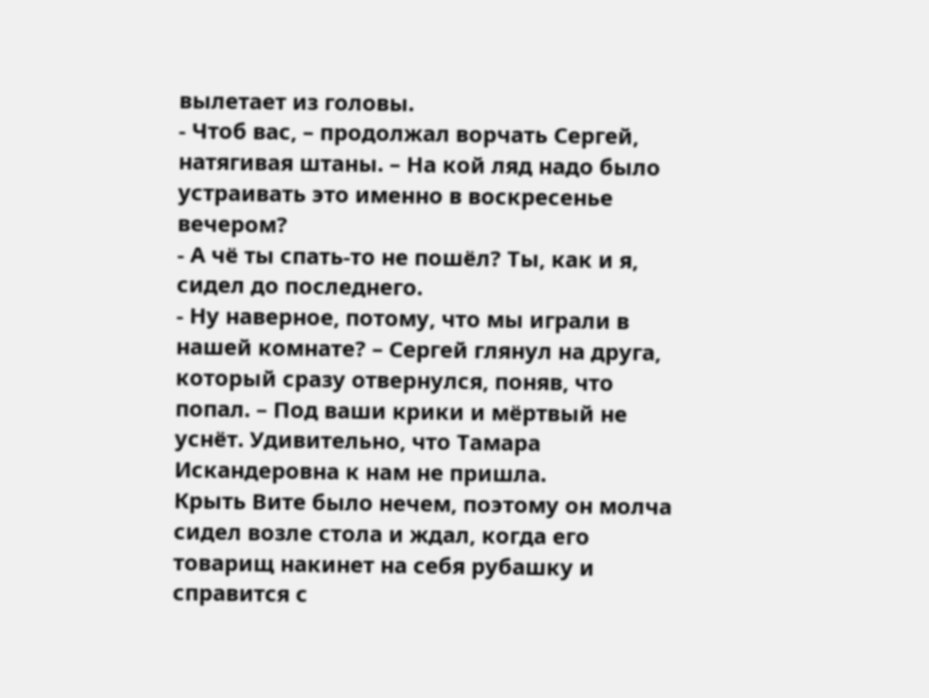вылетает из головы.
- Чтоб вас, – продолжал ворчать Сергей, натягивая штаны. – На кой ляд надо было устраивать это именно в воскресенье вечером?
- А чё ты спать-то не пошёл? Ты, как и я, сидел до последнего.
- Ну наверное, потому, что мы играли в нашей комнате? – Сергей глянул на друга, который сразу отвернулся, поняв, что попал. – Под ваши крики и мёртвый не уснёт. Удивительно, что Тамара Искандеровна к нам не пришла.
Крыть Вите было нечем, поэтому он молча сидел возле стола и ждал, когда его товарищ накинет на себя рубашку и справится с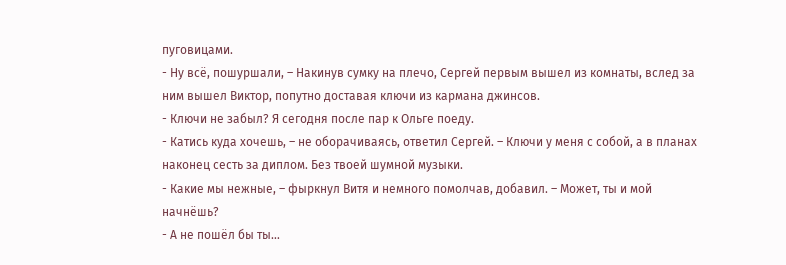пуговицами.
- Ну всё, пошуршали, – Накинув сумку на плечо, Сергей первым вышел из комнаты, вслед за ним вышел Виктор, попутно доставая ключи из кармана джинсов.
- Ключи не забыл? Я сегодня после пар к Ольге поеду.
- Катись куда хочешь, – не оборачиваясь, ответил Сергей. – Ключи у меня с собой, а в планах наконец сесть за диплом. Без твоей шумной музыки.
- Какие мы нежные, – фыркнул Витя и немного помолчав, добавил. – Может, ты и мой начнёшь?
- А не пошёл бы ты…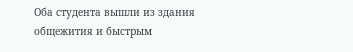Оба студента вышли из здания общежития и быстрым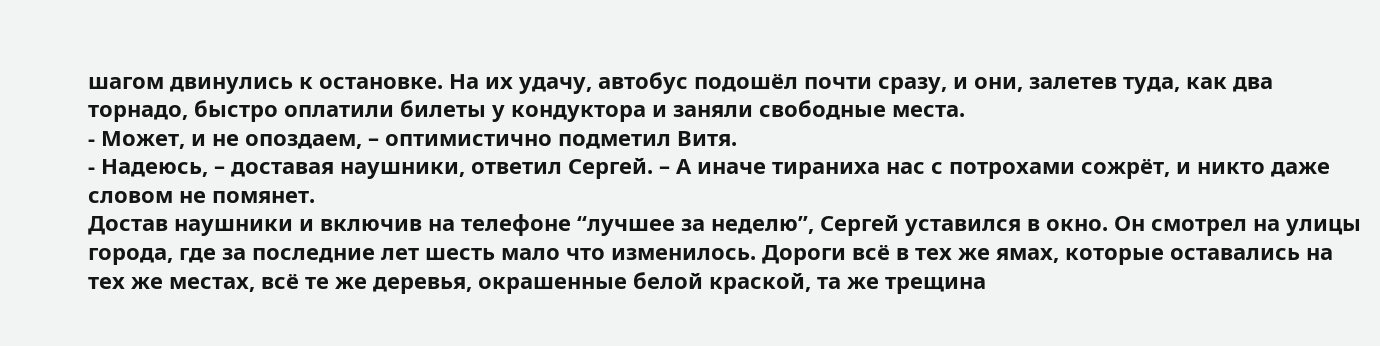шагом двинулись к остановке. На их удачу, автобус подошёл почти сразу, и они, залетев туда, как два торнадо, быстро оплатили билеты у кондуктора и заняли свободные места.
- Может, и не опоздаем, – оптимистично подметил Витя.
- Надеюсь, – доставая наушники, ответил Сергей. – А иначе тираниха нас с потрохами сожрёт, и никто даже словом не помянет.
Достав наушники и включив на телефоне “лучшее за неделю”, Сергей уставился в окно. Он смотрел на улицы города, где за последние лет шесть мало что изменилось. Дороги всё в тех же ямах, которые оставались на тех же местах, всё те же деревья, окрашенные белой краской, та же трещина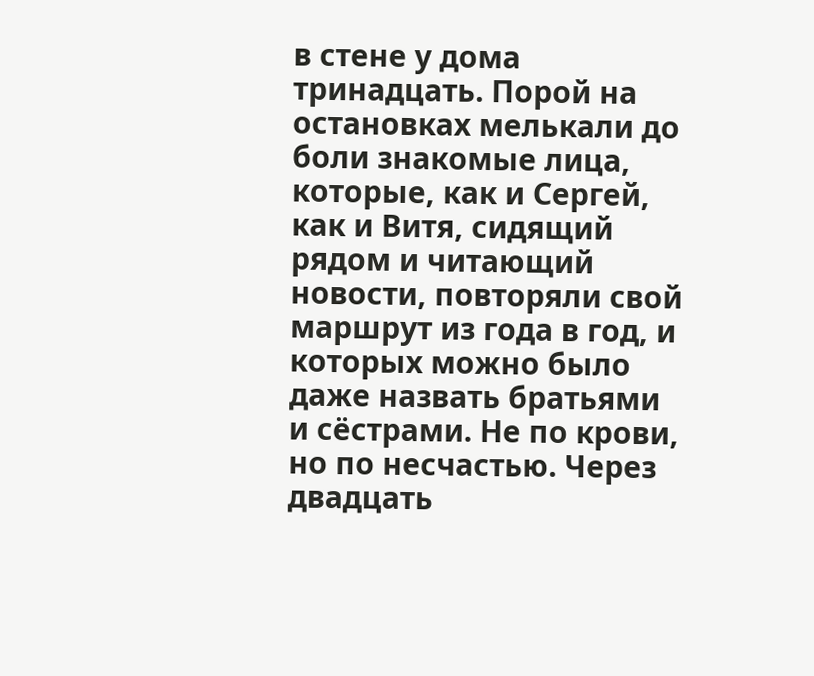в стене у дома тринадцать. Порой на остановках мелькали до боли знакомые лица, которые, как и Сергей, как и Витя, сидящий рядом и читающий новости, повторяли свой маршрут из года в год, и которых можно было даже назвать братьями и сёстрами. Не по крови, но по несчастью. Через двадцать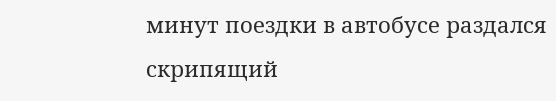минут поездки в автобусе раздался скрипящий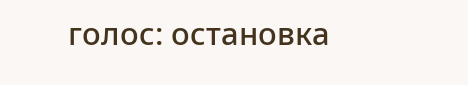голос: остановка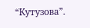“Кутузова”.